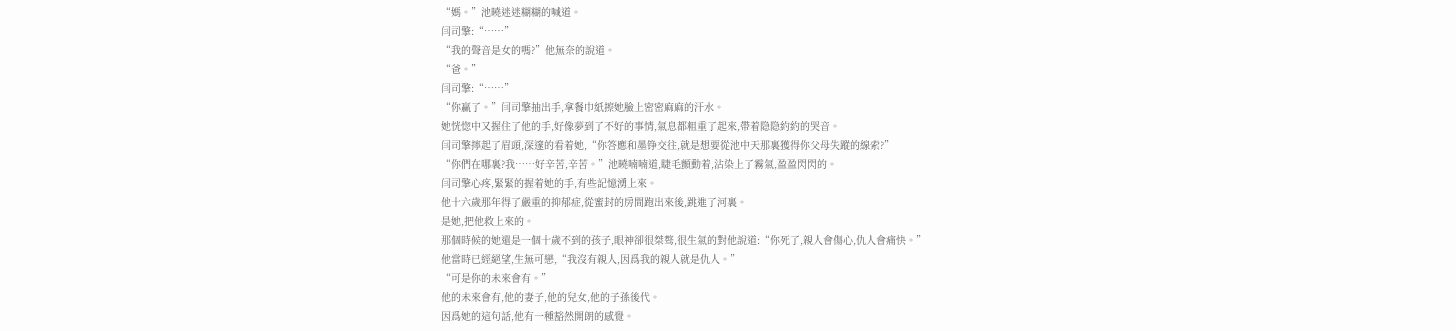“媽。”池曉迷迷糊糊的喊道。
闫司擎:“……”
“我的聲音是女的嗎?”他無奈的說道。
“爸。”
闫司擎:“……”
“你赢了。”闫司擎抽出手,拿餐巾紙擦她臉上密密麻麻的汗水。
她恍惚中又握住了他的手,好像夢到了不好的事情,氣息都粗重了起來,帶着隐隐約約的哭音。
闫司擎擰起了眉頭,深邃的看着她,“你答應和墨铮交往,就是想要從池中天那裏獲得你父母失蹤的線索?”
“你們在哪裏?我……好辛苦,辛苦。”池曉喃喃道,睫毛顫動着,沾染上了霧氣,盈盈閃閃的。
闫司擎心疼,緊緊的握着她的手,有些記憶湧上來。
他十六歲那年得了嚴重的抑郁症,從蜜封的房間跑出來後,跳進了河裏。
是她,把他救上來的。
那個時候的她還是一個十歲不到的孩子,眼神卻很桀骜,很生氣的對他說道:“你死了,親人會傷心,仇人會痛快。”
他當時已經絕望,生無可戀,“我沒有親人,因爲我的親人就是仇人。”
“可是你的未來會有。”
他的未來會有,他的妻子,他的兒女,他的子孫後代。
因爲她的這句話,他有一種豁然開朗的感覺。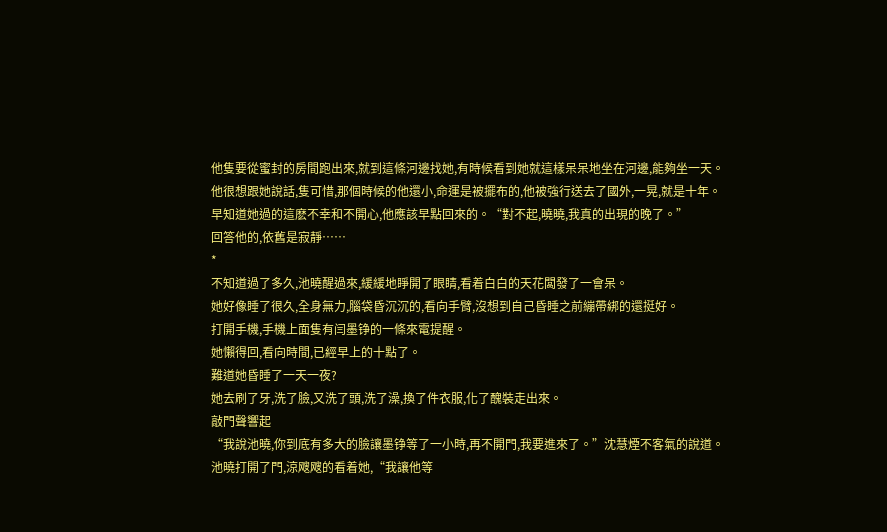他隻要從蜜封的房間跑出來,就到這條河邊找她,有時候看到她就這樣呆呆地坐在河邊,能夠坐一天。
他很想跟她說話,隻可惜,那個時候的他還小,命運是被擺布的,他被強行送去了國外,一晃,就是十年。
早知道她過的這麽不幸和不開心,他應該早點回來的。“對不起,曉曉,我真的出現的晚了。”
回答他的,依舊是寂靜……
*
不知道過了多久,池曉醒過來,緩緩地睜開了眼睛,看着白白的天花闆發了一會呆。
她好像睡了很久,全身無力,腦袋昏沉沉的,看向手臂,沒想到自己昏睡之前繃帶綁的還挺好。
打開手機,手機上面隻有闫墨铮的一條來電提醒。
她懶得回,看向時間,已經早上的十點了。
難道她昏睡了一天一夜?
她去刷了牙,洗了臉,又洗了頭,洗了澡,換了件衣服,化了醜裝走出來。
敲門聲響起
“我說池曉,你到底有多大的臉讓墨铮等了一小時,再不開門,我要進來了。”沈慧煙不客氣的說道。
池曉打開了門,涼飕飕的看着她,“我讓他等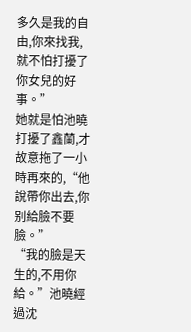多久是我的自由,你來找我,就不怕打擾了你女兒的好事。”
她就是怕池曉打擾了鑫蘭,才故意拖了一小時再來的,“他說帶你出去,你别給臉不要臉。”
“我的臉是天生的,不用你給。”池曉經過沈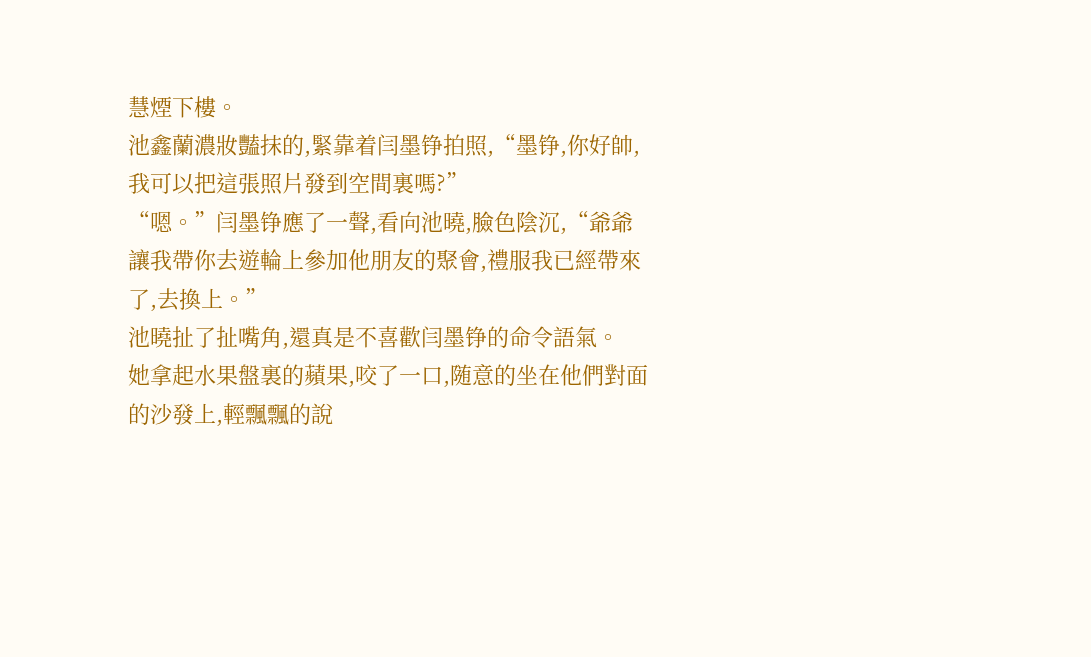慧煙下樓。
池鑫蘭濃妝豔抹的,緊靠着闫墨铮拍照,“墨铮,你好帥,我可以把這張照片發到空間裏嗎?”
“嗯。”闫墨铮應了一聲,看向池曉,臉色陰沉,“爺爺讓我帶你去遊輪上參加他朋友的聚會,禮服我已經帶來了,去換上。”
池曉扯了扯嘴角,還真是不喜歡闫墨铮的命令語氣。
她拿起水果盤裏的蘋果,咬了一口,随意的坐在他們對面的沙發上,輕飄飄的說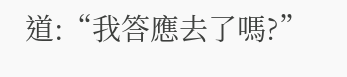道:“我答應去了嗎?”